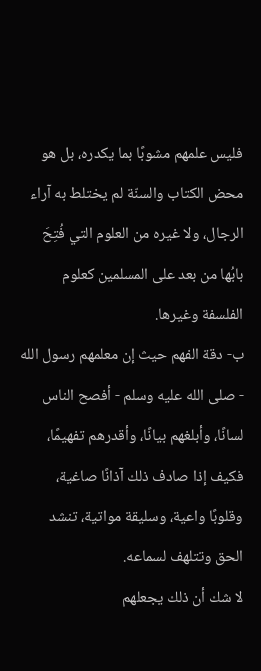فليس علمهم مشوبًا بما يكدره، بل هو محض الكتاب والسنّة لم يختلط به آراء الرجال، ولا غيره من العلوم التي فُتِحَ بابُها من بعد على المسلمين كعلوم الفلسفة وغيرها.
ب- دقة الفهم حيث إن معلمهم رسول الله - صلى الله عليه وسلم - أفصح الناس لسانًا، وأبلغهم بيانًا، وأقدرهم تفهيمًا، فكيف إذا صادف ذلك آذانًا صاغية، وقلوبًا واعية، وسليقة مواتية، تنشد الحق وتتلهف لسماعه.
لا شك أن ذلك يجعلهم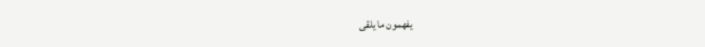يفهمون ما يلقى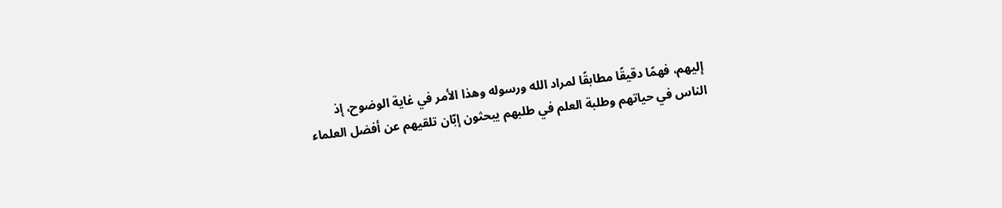إليهم، فهمًا دقيقًا مطابقًا لمراد الله ورسوله وهذا الأمر في غاية الوضوح، إذ الناس في حياتهم وطلبة العلم في طلبهم يبحثون إبّان تلقيهم عن أفضل العلماء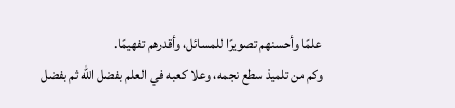علمًا وأحسنهم تصويرًا للمسائل، وأقدرهم تفهيمًا.
وكم من تلميذ سطع نجمه، وعلا كعبه في العلم بفضل الله ثم بفضل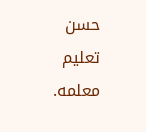حسن تعليم معلمه.